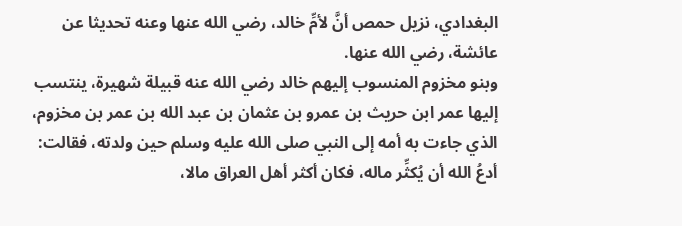البغدادي، نزيل حمص أنَّ لأمِّ خالد، رضي الله عنها وعنه تحديثا عن عائشة، رضي الله عنها.
وبنو مخزوم المنسوب إليهم خالد رضي الله عنه قبيلة شهيرة، ينتسب إليها عمر ابن حريث بن عمرو بن عثمان بن عبد الله بن عمر بن مخزوم، الذي جاءت به أمه إلى النبي صلى الله عليه وسلم حين ولدته، فقالت: أدعُ الله أن يُكثِّر ماله، فكان أكثر أهل العراق مالا،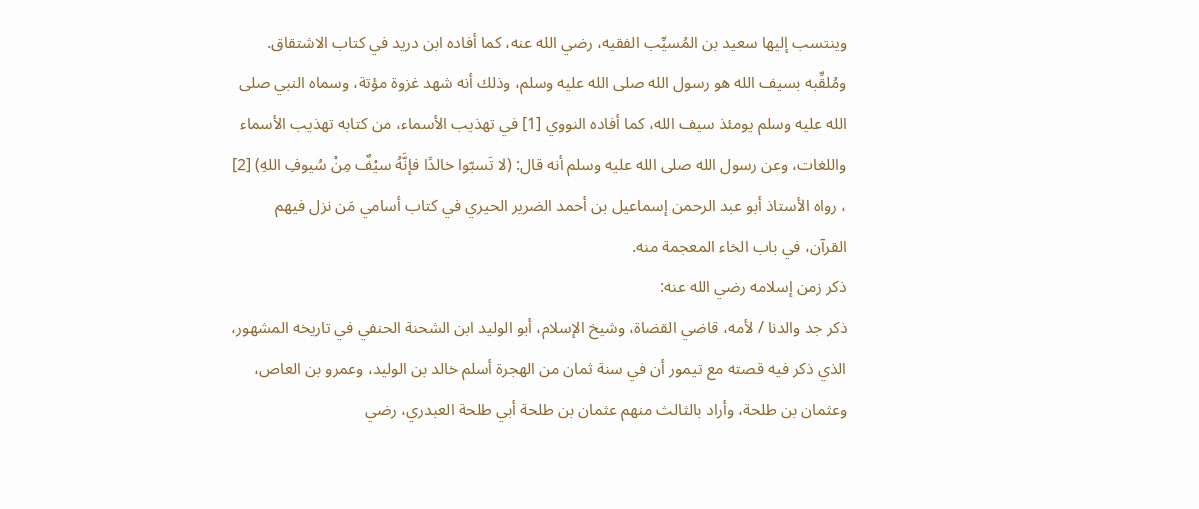وينتسب إليها سعيد بن المُسيِّب الفقيه، رضي الله عنه، كما أفاده ابن دريد في كتاب الاشتقاق.
ومُلقِّبه بسيف الله هو رسول الله صلى الله عليه وسلم، وذلك أنه شهد غزوة مؤتة، وسماه النبي صلى الله عليه وسلم يومئذ سيف الله، كما أفاده النووي [1] في تهذيب الأسماء، من كتابه تهذيب الأسماء واللغات، وعن رسول الله صلى الله عليه وسلم أنه قال: (لا تَسبّوا خالدًا فإنَّهُ سيْفٌ مِنْ سُيوفِ اللهِ) [2] ، رواه الأستاذ أبو عبد الرحمن إسماعيل بن أحمد الضرير الحيري في كتاب أسامي مَن نزل فيهم القرآن، في باب الخاء المعجمة منه.
ذكر زمن إسلامه رضي الله عنه:
ذكر جد والدنا / لأمه، قاضي القضاة، وشيخ الإسلام، أبو الوليد ابن الشحنة الحنفي في تاريخه المشهور، الذي ذكر فيه قصته مع تيمور أن في سنة ثمان من الهجرة أسلم خالد بن الوليد، وعمرو بن العاص، وعثمان بن طلحة، وأراد بالثالث منهم عثمان بن طلحة أبي طلحة العبدري، رضي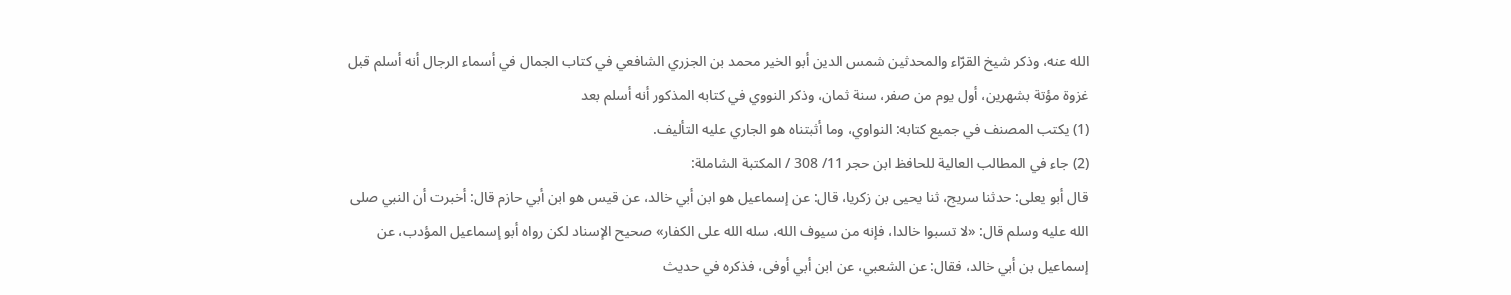الله عنه، وذكر شيخ القرّاء والمحدثين شمس الدين أبو الخير محمد بن الجزري الشافعي في كتاب الجمال في أسماء الرجال أنه أسلم قبل غزوة مؤتة بشهرين، أول يوم من صفر، سنة ثمان، وذكر النووي في كتابه المذكور أنه أسلم بعد
(1) يكتب المصنف في جميع كتابه: النواوي، وما أثبتناه هو الجاري عليه التأليف.
(2) جاء في المطالب العالية للحافظ ابن حجر 11/ 308 / المكتبة الشاملة:
قال أبو يعلى: حدثنا سريج، ثنا يحيى بن زكريا، قال: عن إسماعيل هو ابن أبي خالد، عن قيس هو ابن أبي حازم قال: أخبرت أن النبي صلى الله عليه وسلم قال: «لا تسبوا خالدا، فإنه من سيوف الله، سله الله على الكفار» صحيح الإسناد لكن رواه أبو إسماعيل المؤدب، عن إسماعيل بن أبي خالد، فقال: عن الشعبي، عن ابن أبي أوفى، فذكره في حديث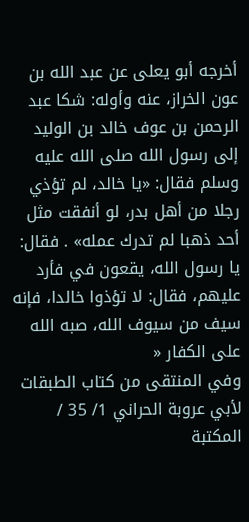أخرجه أبو يعلى عن عبد الله بن عون الخراز، عنه وأوله: شكا عبد الرحمن بن عوف خالد بن الوليد إلى رسول الله صلى الله عليه وسلم فقال: «يا خالد، لم تؤذي رجلا من أهل بدر، لو أنفقت مثل أحد ذهبا لم تدرك عمله» . فقال: يا رسول الله، يقعون في فأرد عليهم، فقال: لا تؤذوا خالدا، فإنه سيف من سيوف الله، صبه الله على الكفار «
وفي المنتقى من كتاب الطبقات لأبي عروبة الحراني 1/ 35 / المكتبة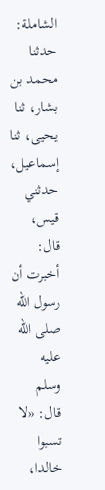الشاملة:
حدثنا محمد بن بشار، ثنا يحيى، ثنا إسماعيل، حدثني قيس، قال: أخبرت أن رسول الله صلى الله عليه وسلم قال: «لا تسبوا خالدا،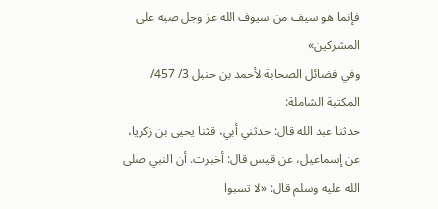فإنما هو سيف من سيوف الله عز وجل صبه على المشركين»
وفي فضائل الصحابة لأحمد بن حنبل 3/ 457/ المكتبة الشاملة:
حدثنا عبد الله قال: حدثني أبي، قثنا يحيى بن زكريا، عن إسماعيل، عن قيس قال: أخبرت. أن النبي صلى الله عليه وسلم قال: «لا تسبوا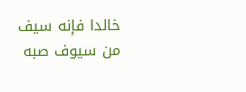خالدا فإنه سيف من سيوف صبه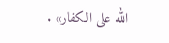الله على الكفار» .